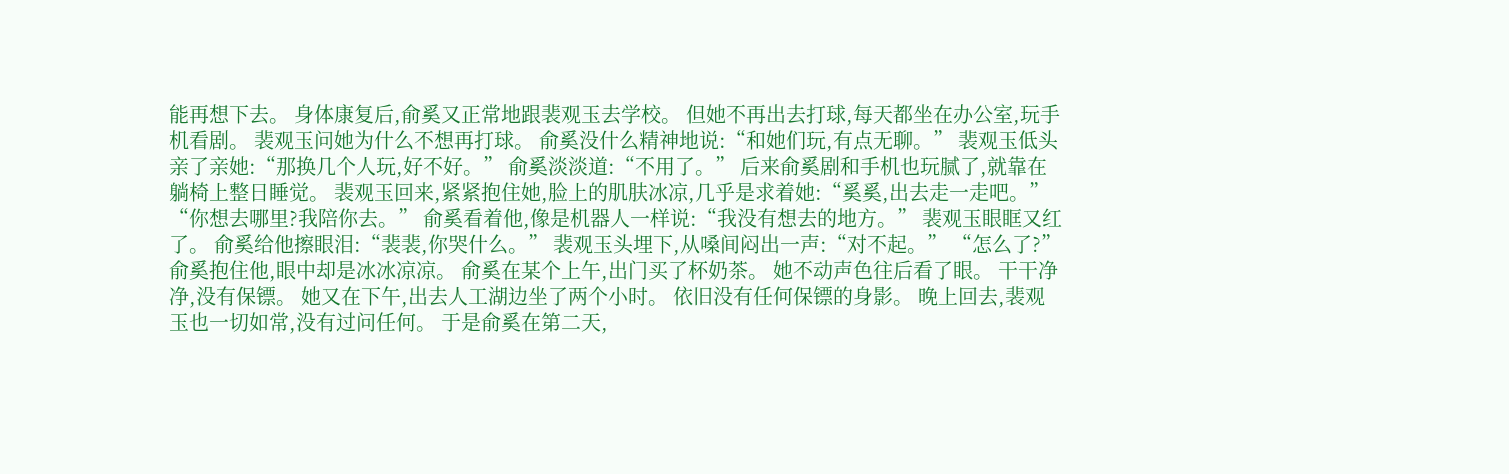能再想下去。 身体康复后,俞奚又正常地跟裴观玉去学校。 但她不再出去打球,每天都坐在办公室,玩手机看剧。 裴观玉问她为什么不想再打球。 俞奚没什么精神地说:“和她们玩,有点无聊。” 裴观玉低头亲了亲她:“那换几个人玩,好不好。” 俞奚淡淡道:“不用了。” 后来俞奚剧和手机也玩腻了,就靠在躺椅上整日睡觉。 裴观玉回来,紧紧抱住她,脸上的肌肤冰凉,几乎是求着她:“奚奚,出去走一走吧。” “你想去哪里?我陪你去。” 俞奚看着他,像是机器人一样说:“我没有想去的地方。” 裴观玉眼眶又红了。 俞奚给他擦眼泪:“裴裴,你哭什么。” 裴观玉头埋下,从嗓间闷出一声:“对不起。” “怎么了?”俞奚抱住他,眼中却是冰冰凉凉。 俞奚在某个上午,出门买了杯奶茶。 她不动声色往后看了眼。 干干净净,没有保镖。 她又在下午,出去人工湖边坐了两个小时。 依旧没有任何保镖的身影。 晚上回去,裴观玉也一切如常,没有过问任何。 于是俞奚在第二天,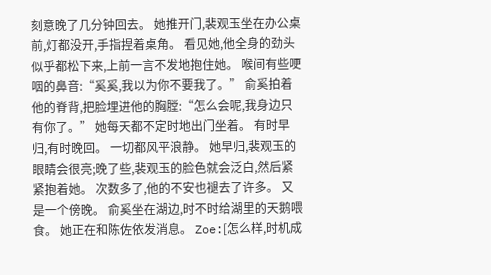刻意晚了几分钟回去。 她推开门,裴观玉坐在办公桌前,灯都没开,手指捏着桌角。 看见她,他全身的劲头似乎都松下来,上前一言不发地抱住她。 喉间有些哽咽的鼻音:“奚奚,我以为你不要我了。” 俞奚拍着他的脊背,把脸埋进他的胸膛:“怎么会呢,我身边只有你了。” 她每天都不定时地出门坐着。 有时早归,有时晚回。 一切都风平浪静。 她早归,裴观玉的眼睛会很亮;晚了些,裴观玉的脸色就会泛白,然后紧紧抱着她。 次数多了,他的不安也褪去了许多。 又是一个傍晚。 俞奚坐在湖边,时不时给湖里的天鹅喂食。 她正在和陈佐依发消息。 Zoe:[怎么样,时机成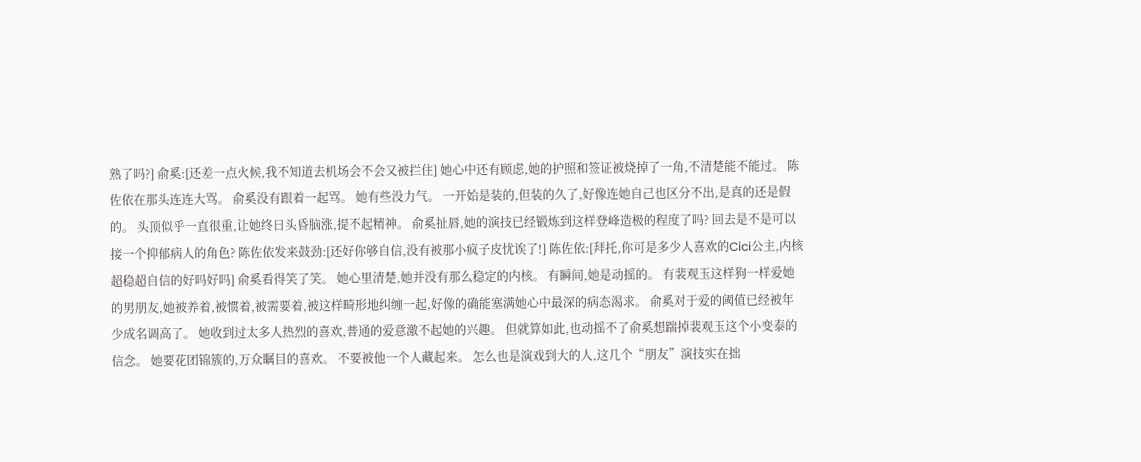熟了吗?] 俞奚:[还差一点火候,我不知道去机场会不会又被拦住] 她心中还有顾虑,她的护照和签证被烧掉了一角,不清楚能不能过。 陈佐依在那头连连大骂。 俞奚没有跟着一起骂。 她有些没力气。 一开始是装的,但装的久了,好像连她自己也区分不出,是真的还是假的。 头顶似乎一直很重,让她终日头昏脑涨,提不起精神。 俞奚扯唇,她的演技已经锻炼到这样登峰造极的程度了吗? 回去是不是可以接一个抑郁病人的角色? 陈佐依发来鼓劲:[还好你够自信,没有被那小疯子皮忧诶了!] 陈佐依:[拜托,你可是多少人喜欢的Cici公主,内核超稳超自信的好吗好吗] 俞奚看得笑了笑。 她心里清楚,她并没有那么稳定的内核。 有瞬间,她是动摇的。 有裴观玉这样狗一样爱她的男朋友,她被养着,被惯着,被需要着,被这样畸形地纠缠一起,好像的确能塞满她心中最深的病态渴求。 俞奚对于爱的阈值已经被年少成名调高了。 她收到过太多人热烈的喜欢,普通的爱意激不起她的兴趣。 但就算如此,也动摇不了俞奚想踹掉裴观玉这个小变泰的信念。 她要花团锦簇的,万众瞩目的喜欢。 不要被他一个人藏起来。 怎么也是演戏到大的人,这几个“朋友”演技实在拙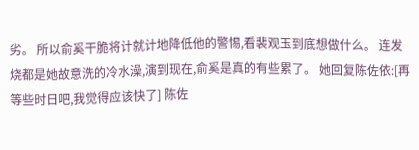劣。 所以俞奚干脆将计就计地降低他的警惕,看裴观玉到底想做什么。 连发烧都是她故意洗的冷水澡,演到现在,俞奚是真的有些累了。 她回复陈佐依:[再等些时日吧,我觉得应该快了] 陈佐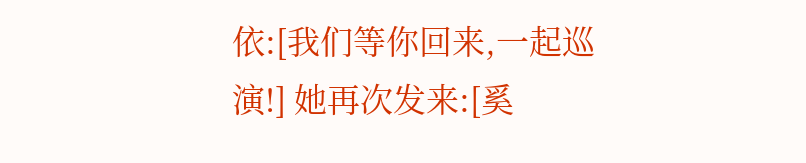依:[我们等你回来,一起巡演!] 她再次发来:[奚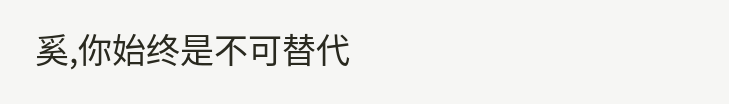奚,你始终是不可替代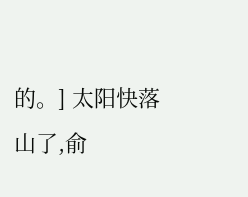的。] 太阳快落山了,俞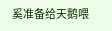奚准备给天鹅喂